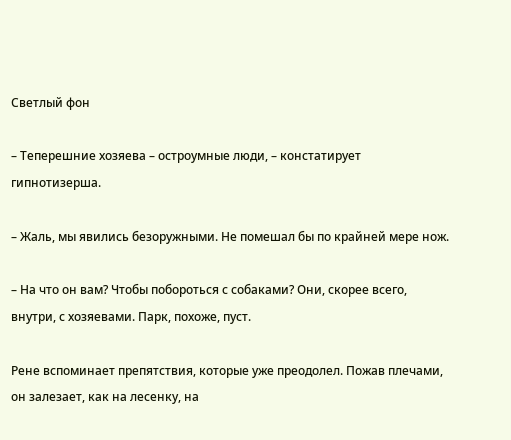Светлый фон

– Теперешние хозяева – остроумные люди, – констатирует гипнотизерша.

– Жаль, мы явились безоружными. Не помешал бы по крайней мере нож.

– На что он вам? Чтобы побороться с собаками? Они, скорее всего, внутри, с хозяевами. Парк, похоже, пуст.

Рене вспоминает препятствия, которые уже преодолел. Пожав плечами, он залезает, как на лесенку, на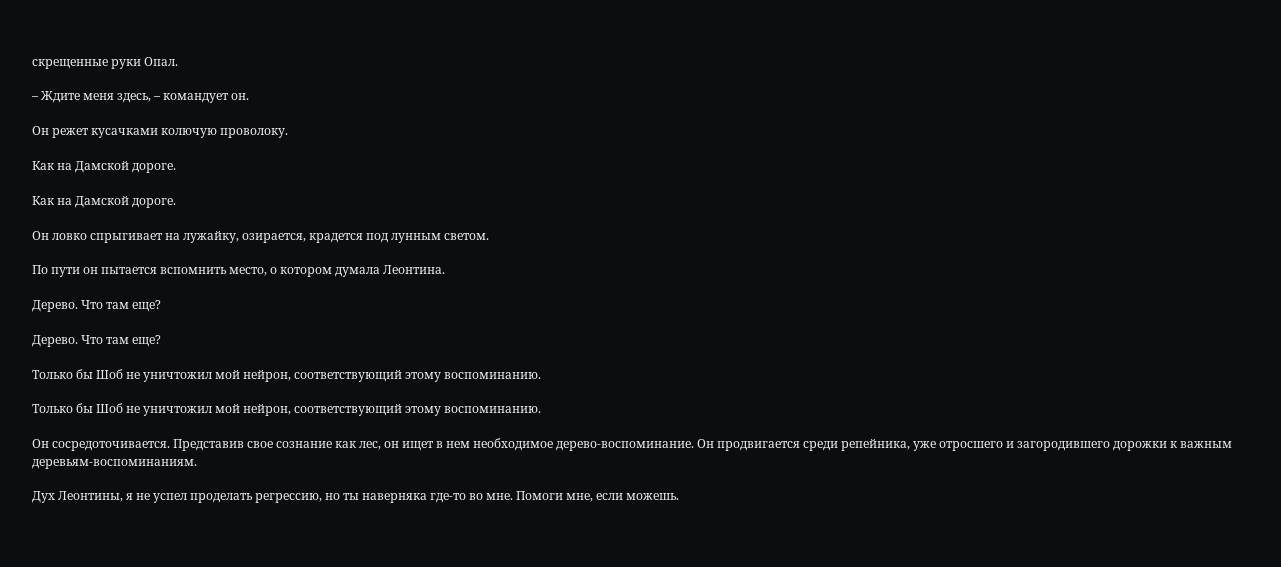скрещенные руки Опал.

– Ждите меня здесь, – командует он.

Он режет кусачками колючую проволоку.

Как на Дамской дороге.

Как на Дамской дороге.

Он ловко спрыгивает на лужайку, озирается, крадется под лунным светом.

По пути он пытается вспомнить место, о котором думала Леонтина.

Дерево. Что там еще?

Дерево. Что там еще?

Только бы Шоб не уничтожил мой нейрон, соответствующий этому воспоминанию.

Только бы Шоб не уничтожил мой нейрон, соответствующий этому воспоминанию.

Он сосредоточивается. Представив свое сознание как лес, он ищет в нем необходимое дерево-воспоминание. Он продвигается среди репейника, уже отросшего и загородившего дорожки к важным деревьям-воспоминаниям.

Дух Леонтины, я не успел проделать регрессию, но ты наверняка где-то во мне. Помоги мне, если можешь.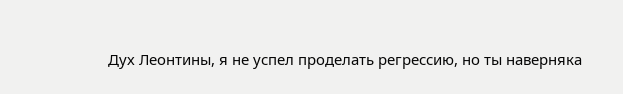Дух Леонтины, я не успел проделать регрессию, но ты наверняка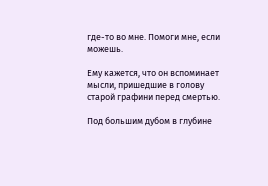где-то во мне. Помоги мне, если можешь.

Ему кажется, что он вспоминает мысли, пришедшие в голову старой графини перед смертью.

Под большим дубом в глубине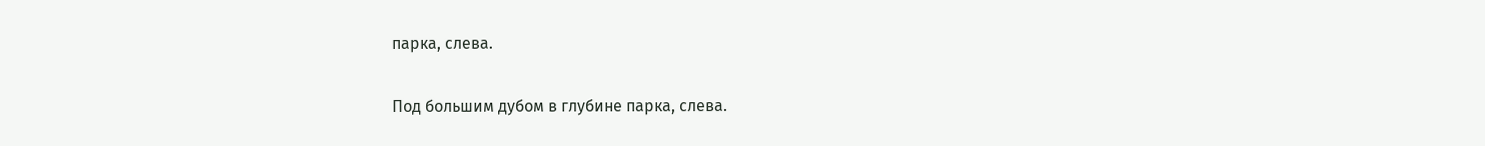парка, слева.

Под большим дубом в глубине парка, слева.